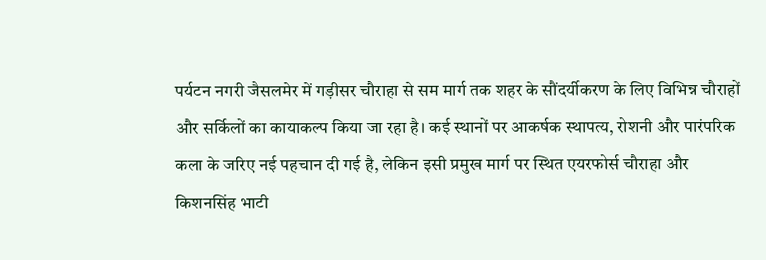पर्यटन नगरी जैसलमेर में गड़ीसर चौराहा से सम मार्ग तक शहर के सौंदर्यीकरण के लिए विभिन्न चौराहों और सर्किलों का कायाकल्प किया जा रहा है। कई स्थानों पर आकर्षक स्थापत्य, रोशनी और पारंपरिक कला के जरिए नई पहचान दी गई है, लेकिन इसी प्रमुख मार्ग पर स्थित एयरफोर्स चौराहा और किशनसिंह भाटी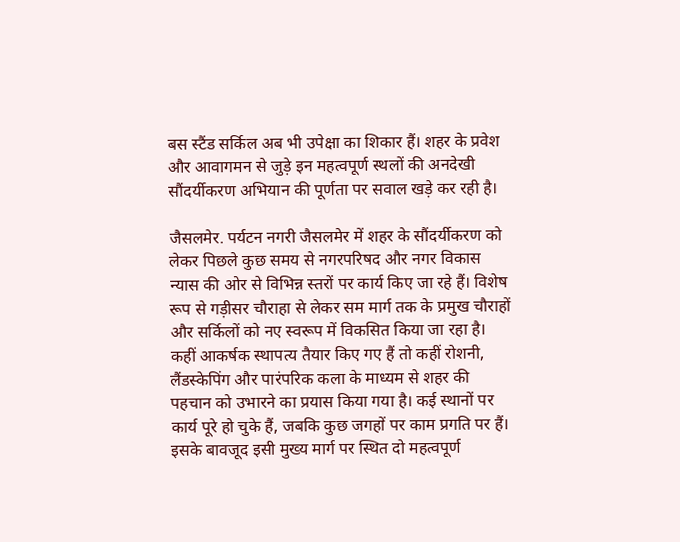बस स्टैंड सर्किल अब भी उपेक्षा का शिकार हैं। शहर के प्रवेश और आवागमन से जुड़े इन महत्वपूर्ण स्थलों की अनदेखी सौंदर्यीकरण अभियान की पूर्णता पर सवाल खड़े कर रही है।

जैसलमेर. पर्यटन नगरी जैसलमेर में शहर के सौंदर्यीकरण को लेकर पिछले कुछ समय से नगरपरिषद और नगर विकास न्यास की ओर से विभिन्न स्तरों पर कार्य किए जा रहे हैं। विशेष रूप से गड़ीसर चौराहा से लेकर सम मार्ग तक के प्रमुख चौराहों और सर्किलों को नए स्वरूप में विकसित किया जा रहा है। कहीं आकर्षक स्थापत्य तैयार किए गए हैं तो कहीं रोशनी, लैंडस्केपिंग और पारंपरिक कला के माध्यम से शहर की पहचान को उभारने का प्रयास किया गया है। कई स्थानों पर कार्य पूरे हो चुके हैं, जबकि कुछ जगहों पर काम प्रगति पर हैं। इसके बावजूद इसी मुख्य मार्ग पर स्थित दो महत्वपूर्ण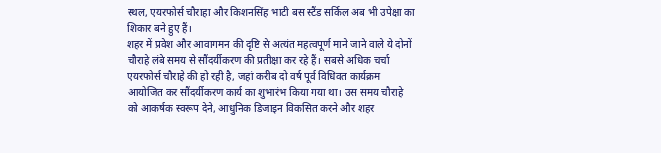स्थल, एयरफोर्स चौराहा और किशनसिंह भाटी बस स्टैंड सर्किल अब भी उपेक्षा का शिकार बने हुए हैं।
शहर में प्रवेश और आवागमन की दृष्टि से अत्यंत महत्वपूर्ण माने जाने वाले ये दोनों चौराहे लंबे समय से सौंदर्यीकरण की प्रतीक्षा कर रहे हैं। सबसे अधिक चर्चा एयरफोर्स चौराहे की हो रही है, जहां करीब दो वर्ष पूर्व विधिवत कार्यक्रम आयोजित कर सौंदर्यीकरण कार्य का शुभारंभ किया गया था। उस समय चौराहे को आकर्षक स्वरूप देने, आधुनिक डिजाइन विकसित करने और शहर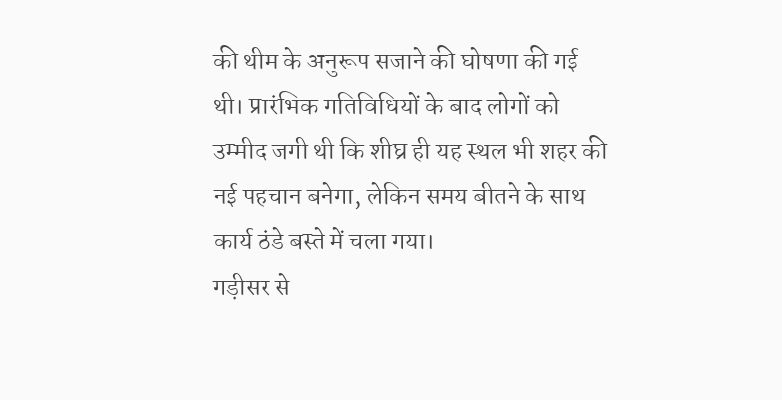की थीम के अनुरूप सजाने की घोषणा की गई थी। प्रारंभिक गतिविधियों के बाद लोगों को उम्मीद जगी थी कि शीघ्र ही यह स्थल भी शहर की नई पहचान बनेगा, लेकिन समय बीतने के साथ कार्य ठंडे बस्ते में चला गया।
गड़ीसर से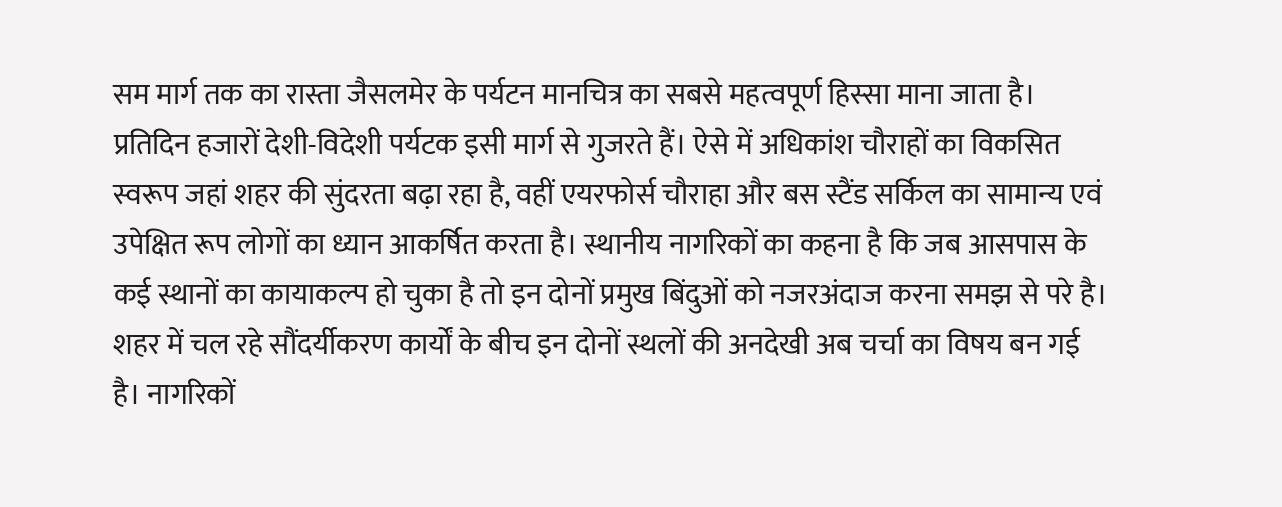सम मार्ग तक का रास्ता जैसलमेर के पर्यटन मानचित्र का सबसे महत्वपूर्ण हिस्सा माना जाता है। प्रतिदिन हजारों देशी-विदेशी पर्यटक इसी मार्ग से गुजरते हैं। ऐसे में अधिकांश चौराहों का विकसित स्वरूप जहां शहर की सुंदरता बढ़ा रहा है, वहीं एयरफोर्स चौराहा और बस स्टैंड सर्किल का सामान्य एवं उपेक्षित रूप लोगों का ध्यान आकर्षित करता है। स्थानीय नागरिकों का कहना है कि जब आसपास के कई स्थानों का कायाकल्प हो चुका है तो इन दोनों प्रमुख बिंदुओं को नजरअंदाज करना समझ से परे है।
शहर में चल रहे सौंदर्यीकरण कार्यों के बीच इन दोनों स्थलों की अनदेखी अब चर्चा का विषय बन गई है। नागरिकों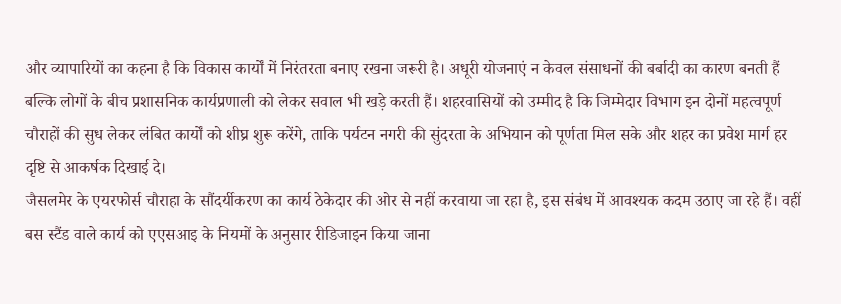और व्यापारियों का कहना है कि विकास कार्यों में निरंतरता बनाए रखना जरूरी है। अधूरी योजनाएं न केवल संसाधनों की बर्बादी का कारण बनती हैं बल्कि लोगों के बीच प्रशासनिक कार्यप्रणाली को लेकर सवाल भी खड़े करती हैं। शहरवासियों को उम्मीद है कि जिम्मेदार विभाग इन दोनों महत्वपूर्ण चौराहों की सुध लेकर लंबित कार्यों को शीघ्र शुरू करेंगे, ताकि पर्यटन नगरी की सुंदरता के अभियान को पूर्णता मिल सके और शहर का प्रवेश मार्ग हर दृष्टि से आकर्षक दिखाई दे।
जैसलमेर के एयरफोर्स चौराहा के सौंदर्यीकरण का कार्य ठेकेदार की ओर से नहीं करवाया जा रहा है, इस संबंध में आवश्यक कदम उठाए जा रहे हैं। वहीं बस स्टैंड वाले कार्य को एएसआइ के नियमों के अनुसार रीडिजाइन किया जाना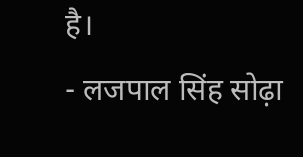है।
- लजपाल सिंह सोढ़ा